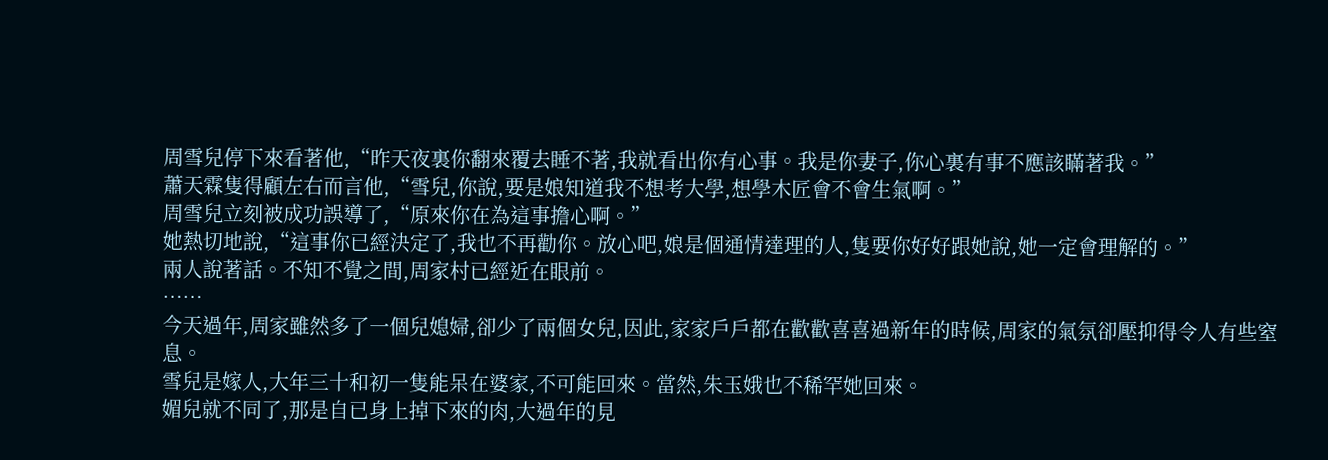周雪兒停下來看著他,“昨天夜裏你翻來覆去睡不著,我就看出你有心事。我是你妻子,你心裏有事不應該瞞著我。”
蕭天霖隻得顧左右而言他,“雪兒,你說,要是娘知道我不想考大學,想學木匠會不會生氣啊。”
周雪兒立刻被成功誤導了,“原來你在為這事擔心啊。”
她熱切地說,“這事你已經決定了,我也不再勸你。放心吧,娘是個通情達理的人,隻要你好好跟她說,她一定會理解的。”
兩人說著話。不知不覺之間,周家村已經近在眼前。
……
今天過年,周家雖然多了一個兒媳婦,卻少了兩個女兒,因此,家家戶戶都在歡歡喜喜過新年的時候,周家的氣氛卻壓抑得令人有些窒息。
雪兒是嫁人,大年三十和初一隻能呆在婆家,不可能回來。當然,朱玉娥也不稀罕她回來。
媚兒就不同了,那是自已身上掉下來的肉,大過年的見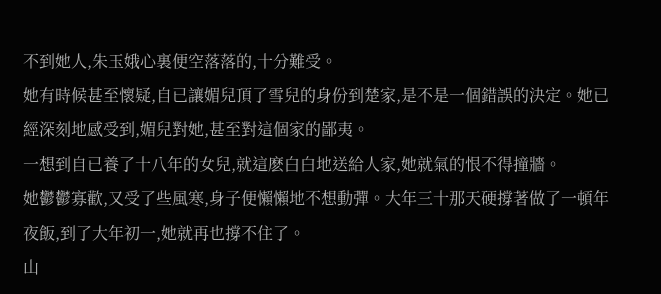不到她人,朱玉娥心裏便空落落的,十分難受。
她有時候甚至懷疑,自已讓媚兒頂了雪兒的身份到楚家,是不是一個錯誤的決定。她已經深刻地感受到,媚兒對她,甚至對這個家的鄙夷。
一想到自已養了十八年的女兒,就這麽白白地送給人家,她就氣的恨不得撞牆。
她鬱鬱寡歡,又受了些風寒,身子便懶懶地不想動彈。大年三十那天硬撐著做了一頓年夜飯,到了大年初一,她就再也撐不住了。
山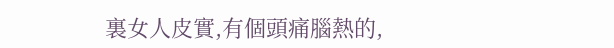裏女人皮實,有個頭痛腦熱的,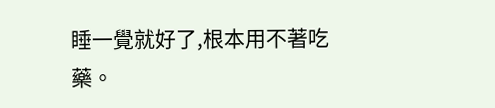睡一覺就好了,根本用不著吃藥。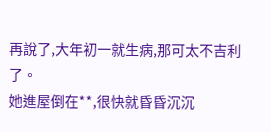再說了,大年初一就生病,那可太不吉利了。
她進屋倒在**,很快就昏昏沉沉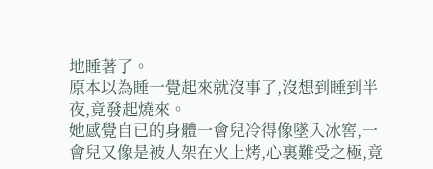地睡著了。
原本以為睡一覺起來就沒事了,沒想到睡到半夜,竟發起燒來。
她感覺自已的身體一會兒冷得像墜入冰窖,一會兒又像是被人架在火上烤,心裏難受之極,竟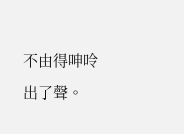不由得呻呤出了聲。